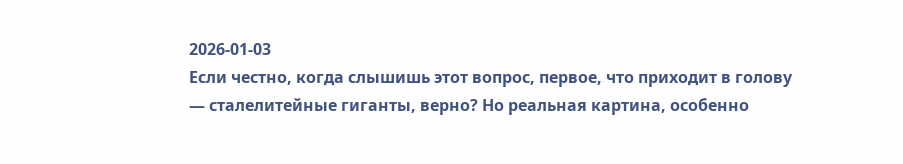2026-01-03
Если честно, когда слышишь этот вопрос, первое, что приходит в голову — сталелитейные гиганты, верно? Но реальная картина, особенно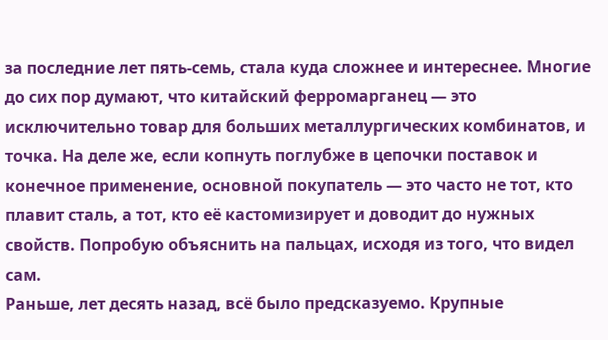за последние лет пять-семь, стала куда сложнее и интереснее. Многие до сих пор думают, что китайский ферромарганец — это исключительно товар для больших металлургических комбинатов, и точка. На деле же, если копнуть поглубже в цепочки поставок и конечное применение, основной покупатель — это часто не тот, кто плавит сталь, а тот, кто её кастомизирует и доводит до нужных свойств. Попробую объяснить на пальцах, исходя из того, что видел сам.
Раньше, лет десять назад, всё было предсказуемо. Крупные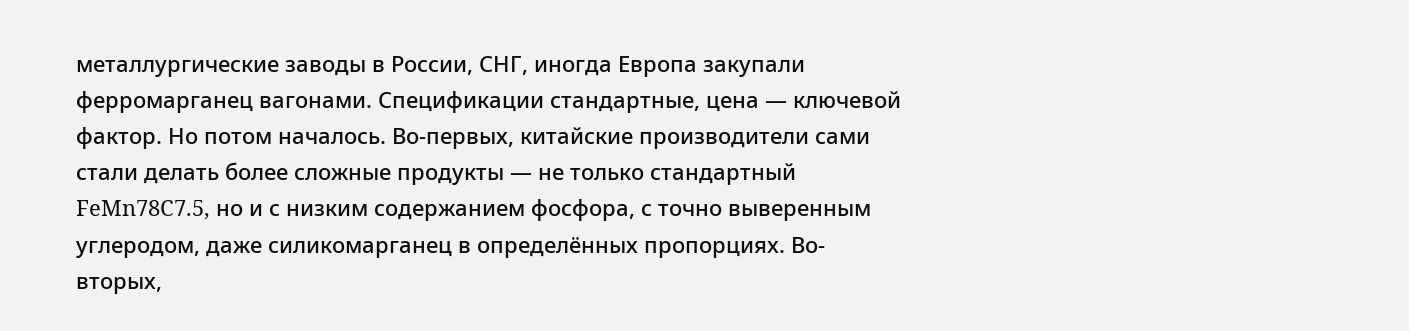металлургические заводы в России, СНГ, иногда Европа закупали ферромарганец вагонами. Спецификации стандартные, цена — ключевой фактор. Но потом началось. Во-первых, китайские производители сами стали делать более сложные продукты — не только стандартный FeMn78C7.5, но и с низким содержанием фосфора, с точно выверенным углеродом, даже силикомарганец в определённых пропорциях. Во-вторых,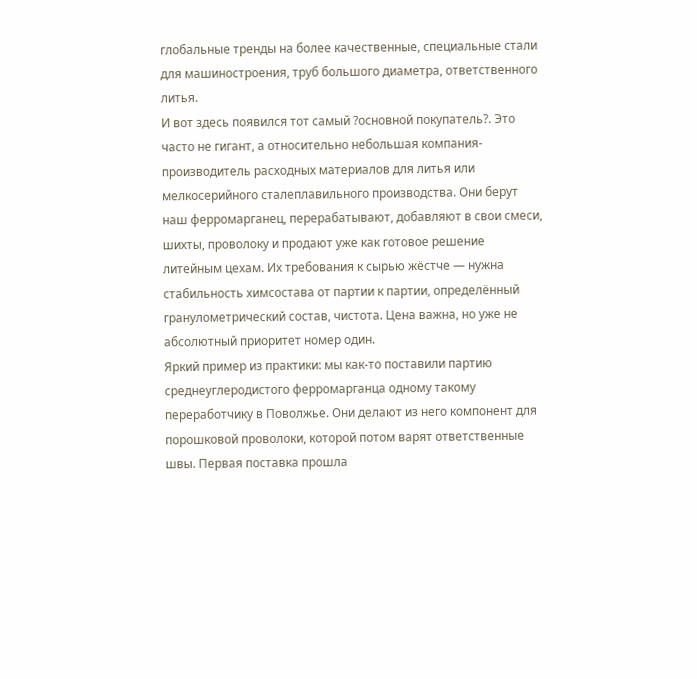глобальные тренды на более качественные, специальные стали для машиностроения, труб большого диаметра, ответственного литья.
И вот здесь появился тот самый ?основной покупатель?. Это часто не гигант, а относительно небольшая компания-производитель расходных материалов для литья или мелкосерийного сталеплавильного производства. Они берут наш ферромарганец, перерабатывают, добавляют в свои смеси, шихты, проволоку и продают уже как готовое решение литейным цехам. Их требования к сырью жёстче — нужна стабильность химсостава от партии к партии, определённый гранулометрический состав, чистота. Цена важна, но уже не абсолютный приоритет номер один.
Яркий пример из практики: мы как-то поставили партию среднеуглеродистого ферромарганца одному такому переработчику в Поволжье. Они делают из него компонент для порошковой проволоки, которой потом варят ответственные швы. Первая поставка прошла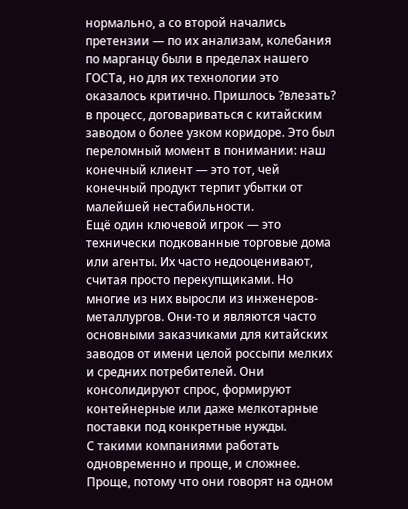нормально, а со второй начались претензии — по их анализам, колебания по марганцу были в пределах нашего ГОСТа, но для их технологии это оказалось критично. Пришлось ?влезать? в процесс, договариваться с китайским заводом о более узком коридоре. Это был переломный момент в понимании: наш конечный клиент — это тот, чей конечный продукт терпит убытки от малейшей нестабильности.
Ещё один ключевой игрок — это технически подкованные торговые дома или агенты. Их часто недооценивают, считая просто перекупщиками. Но многие из них выросли из инженеров-металлургов. Они-то и являются часто основными заказчиками для китайских заводов от имени целой россыпи мелких и средних потребителей. Они консолидируют спрос, формируют контейнерные или даже мелкотарные поставки под конкретные нужды.
С такими компаниями работать одновременно и проще, и сложнее. Проще, потому что они говорят на одном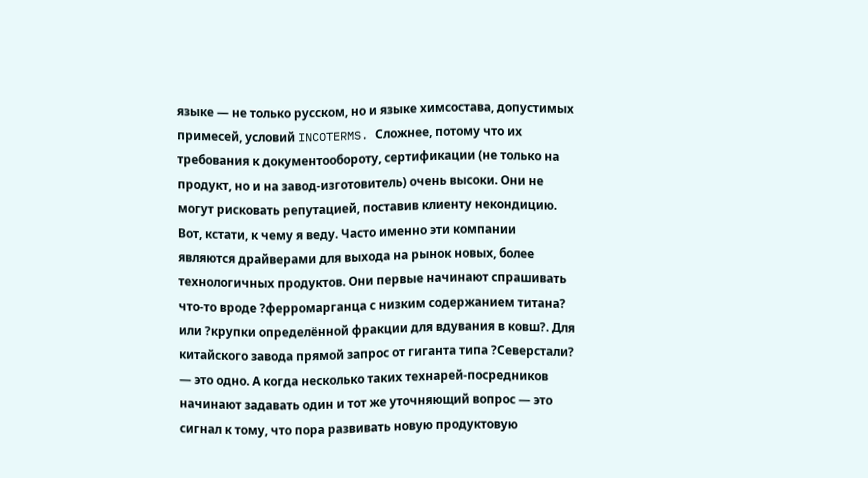языке — не только русском, но и языке химсостава, допустимых примесей, условий INCOTERMS. Сложнее, потому что их требования к документообороту, сертификации (не только на продукт, но и на завод-изготовитель) очень высоки. Они не могут рисковать репутацией, поставив клиенту некондицию.
Вот, кстати, к чему я веду. Часто именно эти компании являются драйверами для выхода на рынок новых, более технологичных продуктов. Они первые начинают спрашивать что-то вроде ?ферромарганца с низким содержанием титана? или ?крупки определённой фракции для вдувания в ковш?. Для китайского завода прямой запрос от гиганта типа ?Северстали? — это одно. А когда несколько таких технарей-посредников начинают задавать один и тот же уточняющий вопрос — это сигнал к тому, что пора развивать новую продуктовую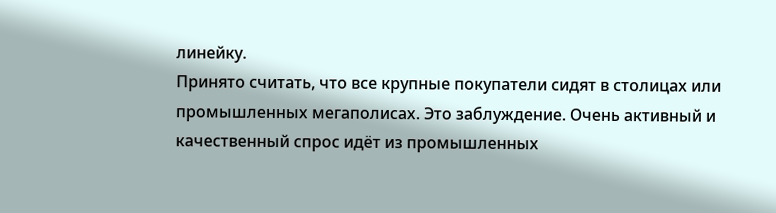линейку.
Принято считать, что все крупные покупатели сидят в столицах или промышленных мегаполисах. Это заблуждение. Очень активный и качественный спрос идёт из промышленных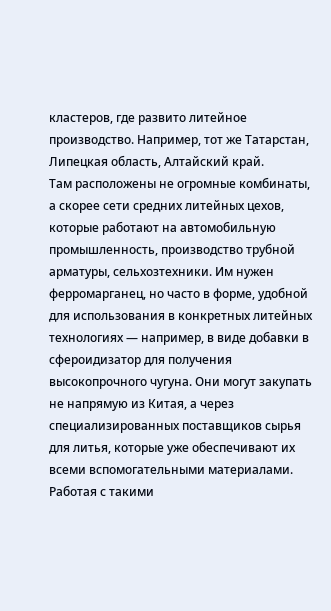кластеров, где развито литейное производство. Например, тот же Татарстан, Липецкая область, Алтайский край.
Там расположены не огромные комбинаты, а скорее сети средних литейных цехов, которые работают на автомобильную промышленность, производство трубной арматуры, сельхозтехники. Им нужен ферромарганец, но часто в форме, удобной для использования в конкретных литейных технологиях — например, в виде добавки в сфероидизатор для получения высокопрочного чугуна. Они могут закупать не напрямую из Китая, а через специализированных поставщиков сырья для литья, которые уже обеспечивают их всеми вспомогательными материалами.
Работая с такими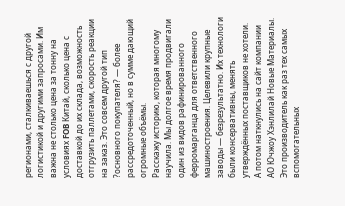регионами, сталкиваешься с другой логистикой и другими запросами. Им важна не столько цена за тонну на условиях FOB Китай, сколько цена с доставкой до их склада, возможность отгрузить паллетами, скорость реакции на заказ. Это совсем другой тип ?основного покупателя? — более рассредоточенный, но в сумме дающий огромные объёмы.
Расскажу историю, которая многому научила. Мы долгое время продвигали один из видов рафинированного ферромарганца для ответственного машиностроения. Целевили крупные заводы — безрезультатно. Их технологи были консервативны, менять утверждённых поставщиков не хотели.
А потом наткнулись на сайт компании АО Ючжоу Хэнлилай Новые Материалы. Это производитель как раз тех самых вспомогательных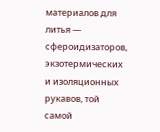материалов для литья — сфероидизаторов, экзотермических и изоляционных рукавов, той самой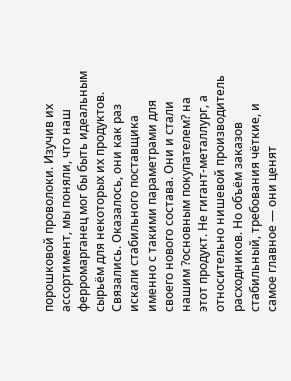порошковой проволоки. Изучив их ассортимент, мы поняли, что наш ферромарганец мог бы быть идеальным сырьём для некоторых их продуктов. Связались. Оказалось, они как раз искали стабильного поставщика именно с такими параметрами для своего нового состава. Они и стали нашим ?основным покупателем? на этот продукт. Не гигант-металлург, а относительно нишевой производитель расходников. Но объём заказов стабильный, требования чёткие, и самое главное — они ценят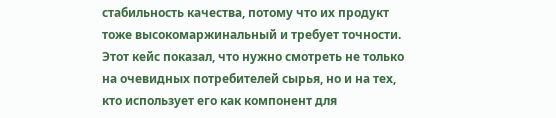стабильность качества, потому что их продукт тоже высокомаржинальный и требует точности.
Этот кейс показал, что нужно смотреть не только на очевидных потребителей сырья, но и на тех, кто использует его как компонент для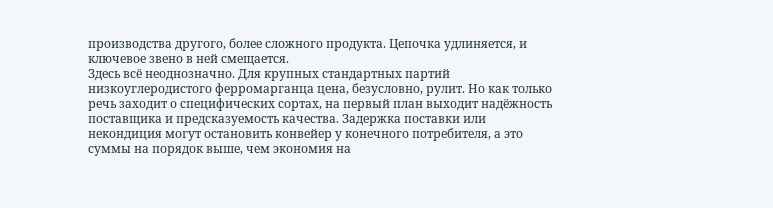производства другого, более сложного продукта. Цепочка удлиняется, и ключевое звено в ней смещается.
Здесь всё неоднозначно. Для крупных стандартных партий низкоуглеродистого ферромарганца цена, безусловно, рулит. Но как только речь заходит о специфических сортах, на первый план выходит надёжность поставщика и предсказуемость качества. Задержка поставки или некондиция могут остановить конвейер у конечного потребителя, а это суммы на порядок выше, чем экономия на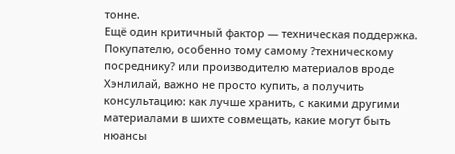тонне.
Ещё один критичный фактор — техническая поддержка. Покупателю, особенно тому самому ?техническому посреднику? или производителю материалов вроде Хэнлилай, важно не просто купить, а получить консультацию: как лучше хранить, с какими другими материалами в шихте совмещать, какие могут быть нюансы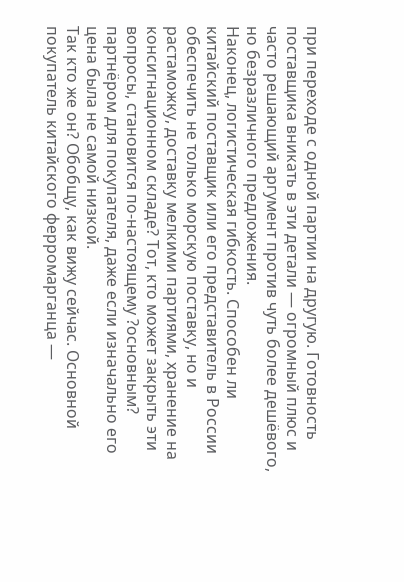при переходе с одной партии на другую. Готовность поставщика вникать в эти детали — огромный плюс и часто решающий аргумент против чуть более дешёвого, но безразличного предложения.
Наконец, логистическая гибкость. Способен ли китайский поставщик или его представитель в России обеспечить не только морскую поставку, но и растаможку, доставку мелкими партиями, хранение на консигнационном складе? Тот, кто может закрыть эти вопросы, становится по-настоящему ?основным? партнёром для покупателя, даже если изначально его цена была не самой низкой.
Так кто же он? Обобщу, как вижу сейчас. Основной покупатель китайского ферромарганца —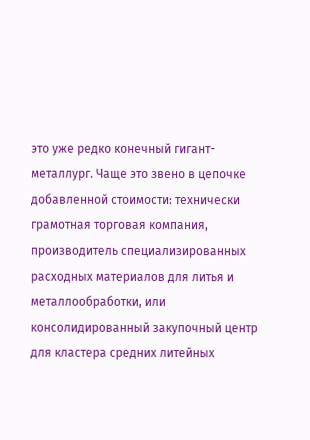это уже редко конечный гигант-металлург. Чаще это звено в цепочке добавленной стоимости: технически грамотная торговая компания, производитель специализированных расходных материалов для литья и металлообработки, или консолидированный закупочный центр для кластера средних литейных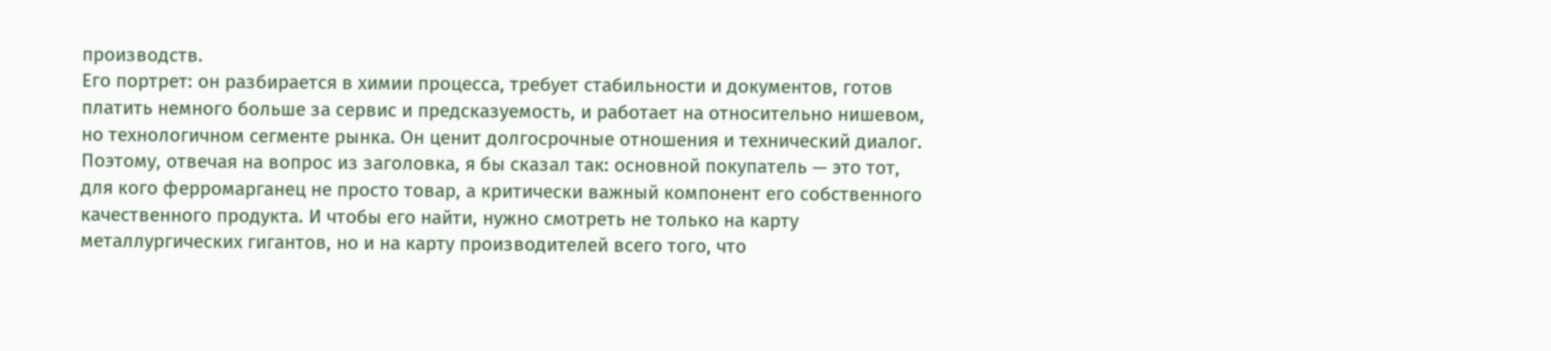производств.
Его портрет: он разбирается в химии процесса, требует стабильности и документов, готов платить немного больше за сервис и предсказуемость, и работает на относительно нишевом, но технологичном сегменте рынка. Он ценит долгосрочные отношения и технический диалог.
Поэтому, отвечая на вопрос из заголовка, я бы сказал так: основной покупатель — это тот, для кого ферромарганец не просто товар, а критически важный компонент его собственного качественного продукта. И чтобы его найти, нужно смотреть не только на карту металлургических гигантов, но и на карту производителей всего того, что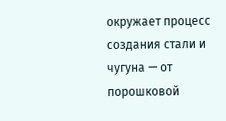окружает процесс создания стали и чугуна — от порошковой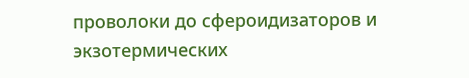проволоки до сфероидизаторов и экзотермических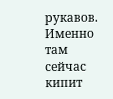рукавов. Именно там сейчас кипит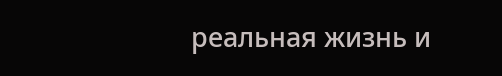реальная жизнь и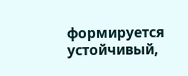формируется устойчивый,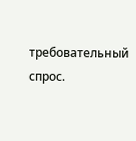требовательный спрос.